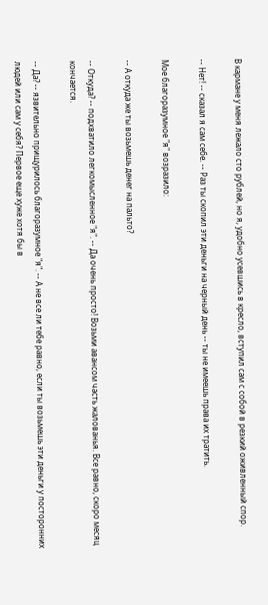В кармане у меня лежало сто рублей, но я, удобно усевшись в кресло, вступил сам с собой в резкий оживленный спор.

-- Нет! -- сказал я сам себе. -- Раз ты скопил эти деньги на черный день -- ты не имеешь права их тратить.

Мое благоразумное "я" возразило:

-- А откуда же ты возьмешь денег на пальто?

-- Откуда? -- подхватило легкомысленное "я". -- Да очень просто! Возьми авансом часть жалованья. Все равно, скоро месяц кончается.

-- Да? -- язвительно прищурилось благоразумное "я". -- А не все ли тебе равно, если ты возьмешь эти деньги у посторонних людей или сам у себя? Первое еще хуже хотя бы в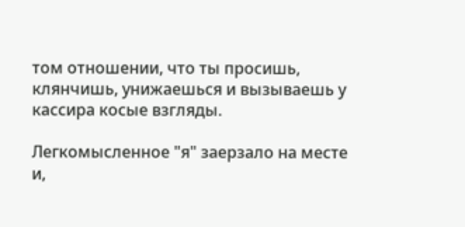том отношении, что ты просишь, клянчишь, унижаешься и вызываешь у кассира косые взгляды.

Легкомысленное "я" заерзало на месте и,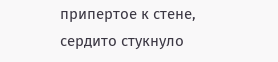припертое к стене, сердито стукнуло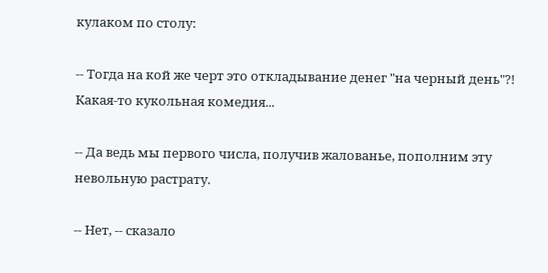кулаком по столу:

-- Тогда на кой же черт это откладывание денег "на черный день"?! Какая-то кукольная комедия...

-- Да ведь мы первого числа, получив жалованье, пополним эту невольную растрату.

-- Нет, -- сказало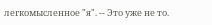легкомысленное "я". -- Это уже не то.